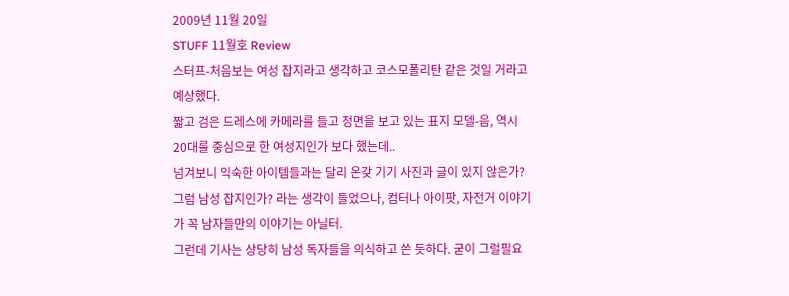2009년 11월 20일
STUFF 11월호 Review
스터프-처음보는 여성 잡지라고 생각하고 코스모폴리탄 같은 것일 거라고 예상했다.
짧고 검은 드레스에 카메라를 들고 정면을 보고 있는 표지 모델-음, 역시 20대를 중심으로 한 여성지인가 보다 했는데..
넘겨보니 익숙한 아이템들과는 달리 온갖 기기 사진과 글이 있지 않은가?
그럼 남성 잡지인가? 라는 생각이 들었으나, 컴터나 아이팟, 자전거 이야기가 꼭 남자들만의 이야기는 아닐터.
그런데 기사는 상당히 남성 독자들을 의식하고 쓴 듯하다. 굳이 그럴필요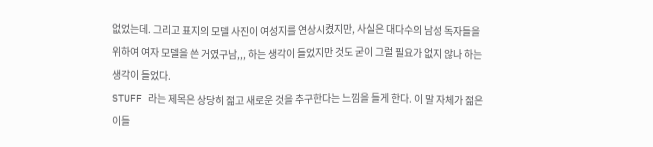없었는데. 그리고 표지의 모델 사진이 여성지를 연상시켰지만, 사실은 대다수의 남성 독자들을 위하여 여자 모델을 쓴 거였구남,,, 하는 생각이 들었지만 것도 굳이 그럴 필요가 없지 않나 하는 생각이 들었다.
STUFF 라는 제목은 상당히 젊고 새로운 것을 추구한다는 느낌을 들게 한다. 이 말 자체가 젊은이들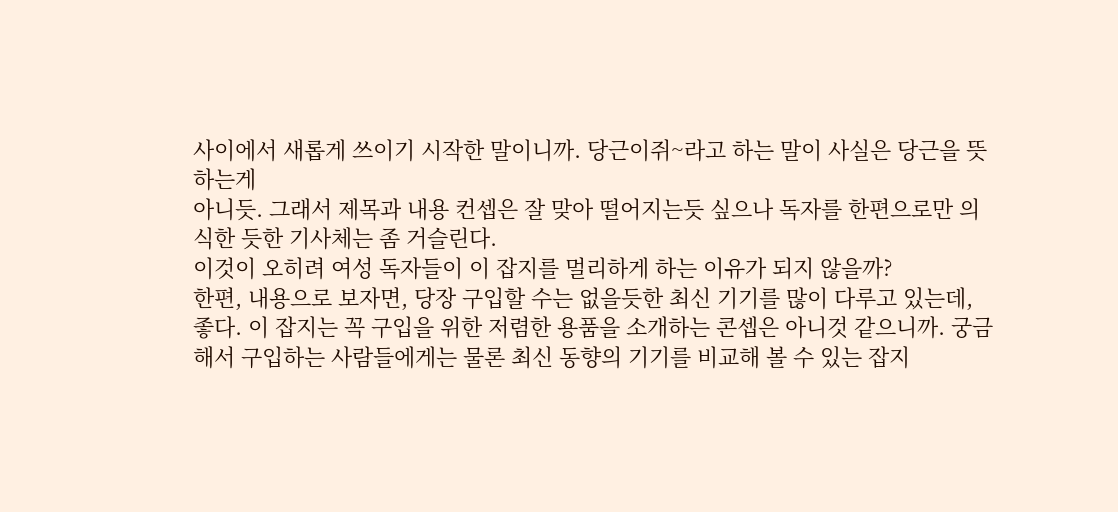사이에서 새롭게 쓰이기 시작한 말이니까. 당근이쥐~라고 하는 말이 사실은 당근을 뜻하는게
아니듯. 그래서 제목과 내용 컨셉은 잘 맞아 떨어지는듯 싶으나 독자를 한편으로만 의식한 듯한 기사체는 좀 거슬린다.
이것이 오히려 여성 독자들이 이 잡지를 멀리하게 하는 이유가 되지 않을까?
한편, 내용으로 보자면, 당장 구입할 수는 없을듯한 최신 기기를 많이 다루고 있는데, 좋다. 이 잡지는 꼭 구입을 위한 저렴한 용품을 소개하는 콘셉은 아니것 같으니까. 궁금해서 구입하는 사람들에게는 물론 최신 동향의 기기를 비교해 볼 수 있는 잡지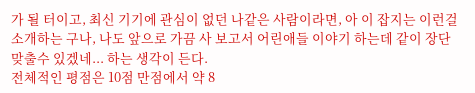가 될 터이고, 최신 기기에 관심이 없던 나같은 사람이라면, 아 이 잡지는 이런걸 소개하는 구나, 나도 앞으로 가끔 사 보고서 어린애들 이야기 하는데 같이 장단 맞출수 있겠네... 하는 생각이 든다.
전체적인 평점은 10점 만점에서 약 8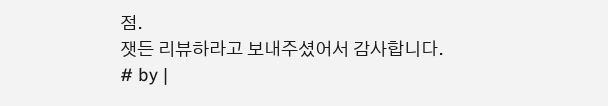점.
잿든 리뷰하라고 보내주셨어서 감사합니다.
# by |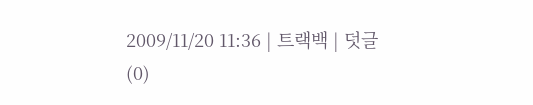2009/11/20 11:36 | 트랙백 | 덧글(0)